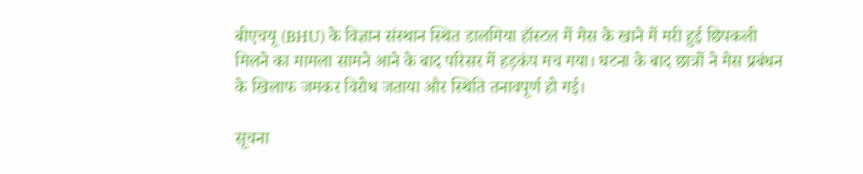बीएचयू (BHU) के विज्ञान संस्थान स्थित डालमिया हॉस्टल में मेस के खाने में मरी हुई छिपकली मिलने का मामला सामने आने के बाद परिसर में हड़कंप मच गया। घटना के बाद छात्रों ने मेस प्रबंधन के खिलाफ जमकर विरोध जताया और स्थिति तनावपूर्ण हो गई।

सूचना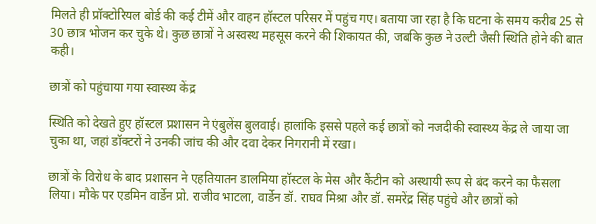मिलते ही प्रॉक्टोरियल बोर्ड की कई टीमें और वाहन हॉस्टल परिसर में पहुंच गए। बताया जा रहा है कि घटना के समय करीब 25 से 30 छात्र भोजन कर चुके थे। कुछ छात्रों ने अस्वस्थ महसूस करने की शिकायत की, जबकि कुछ ने उल्टी जैसी स्थिति होने की बात कही।

छात्रों को पहुंचाया गया स्वास्थ्य केंद्र

स्थिति को देखते हुए हॉस्टल प्रशासन ने एंबुलेंस बुलवाई। हालांकि इससे पहले कई छात्रों को नजदीकी स्वास्थ्य केंद्र ले जाया जा चुका था, जहां डॉक्टरों ने उनकी जांच की और दवा देकर निगरानी में रखा।

छात्रों के विरोध के बाद प्रशासन ने एहतियातन डालमिया हॉस्टल के मेस और कैंटीन को अस्थायी रूप से बंद करने का फैसला लिया। मौके पर एडमिन वार्डेन प्रो. राजीव भाटला, वार्डेन डॉ. राघव मिश्रा और डॉ. समरेंद्र सिंह पहुंचे और छात्रों को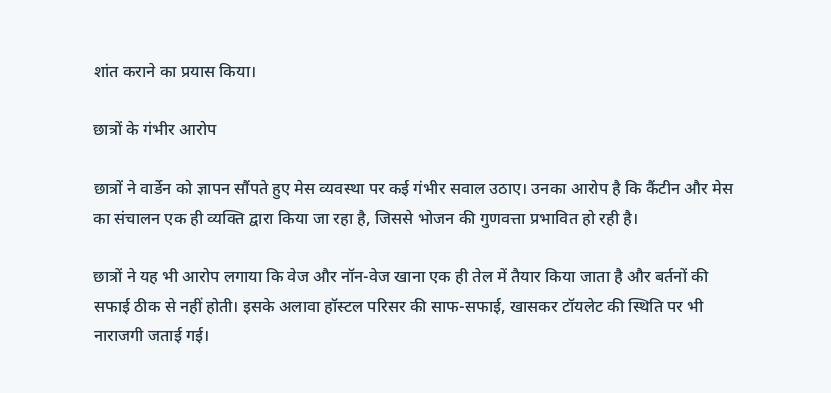शांत कराने का प्रयास किया।

छात्रों के गंभीर आरोप

छात्रों ने वार्डेन को ज्ञापन सौंपते हुए मेस व्यवस्था पर कई गंभीर सवाल उठाए। उनका आरोप है कि कैंटीन और मेस का संचालन एक ही व्यक्ति द्वारा किया जा रहा है, जिससे भोजन की गुणवत्ता प्रभावित हो रही है।

छात्रों ने यह भी आरोप लगाया कि वेज और नॉन-वेज खाना एक ही तेल में तैयार किया जाता है और बर्तनों की सफाई ठीक से नहीं होती। इसके अलावा हॉस्टल परिसर की साफ-सफाई, खासकर टॉयलेट की स्थिति पर भी नाराजगी जताई गई।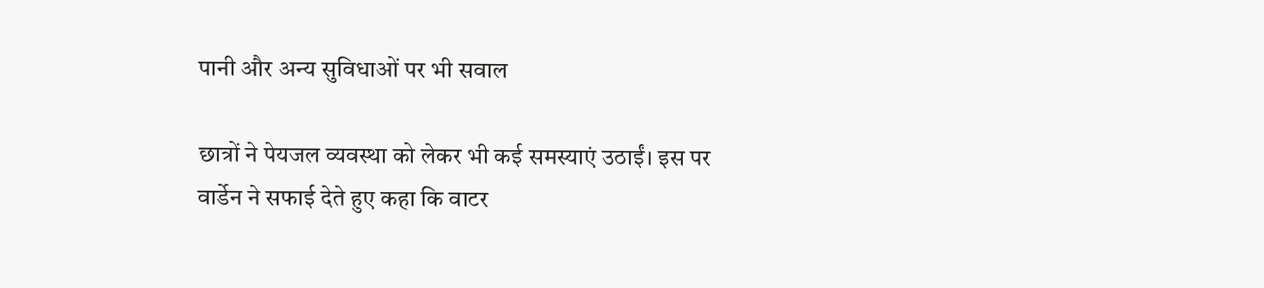पानी और अन्य सुविधाओं पर भी सवाल

छात्रों ने पेयजल व्यवस्था को लेकर भी कई समस्याएं उठाईं। इस पर वार्डेन ने सफाई देते हुए कहा कि वाटर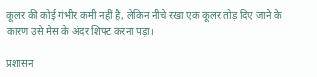कूलर की कोई गंभीर कमी नहीं है, लेकिन नीचे रखा एक कूलर तोड़ दिए जाने के कारण उसे मेस के अंदर शिफ्ट करना पड़ा।

प्रशासन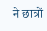ने छात्रों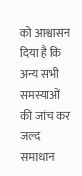को आश्वासन दिया है कि अन्य सभी समस्याओं की जांच कर जल्द समाधान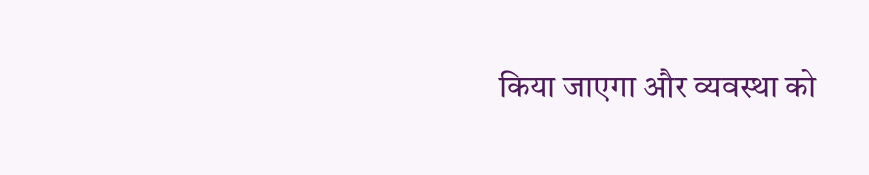किया जाएगा और व्यवस्था को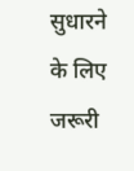सुधारने के लिए जरूरी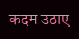कदम उठाए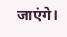जाएंगे।